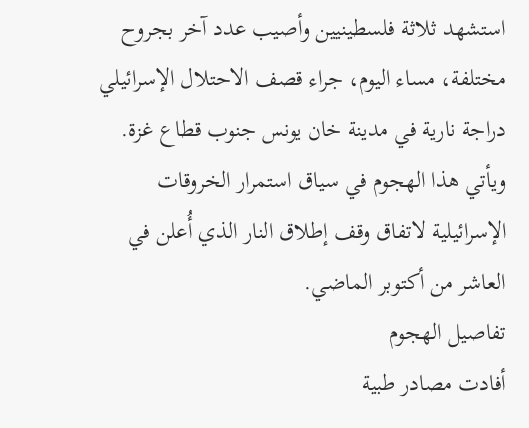استشهد ثلاثة فلسطينيين وأصيب عدد آخر بجروح مختلفة، مساء اليوم، جراء قصف الاحتلال الإسرائيلي دراجة نارية في مدينة خان يونس جنوب قطاع غزة. ويأتي هذا الهجوم في سياق استمرار الخروقات الإسرائيلية لاتفاق وقف إطلاق النار الذي أُعلن في العاشر من أكتوبر الماضي.
تفاصيل الهجوم
أفادت مصادر طبية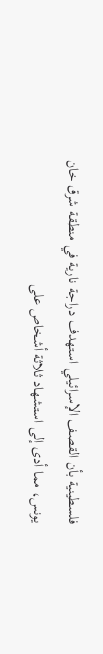فلسطينية بأن القصف الإسرائيلي استهدف دراجة نارية في منطقة شرق خان يونس، مما أدى إلى استشهاد ثلاثة أشخاص على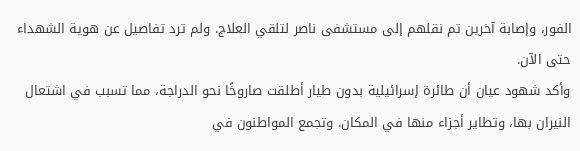الفور، وإصابة آخرين تم نقلهم إلى مستشفى ناصر لتلقي العلاج. ولم ترد تفاصيل عن هوية الشهداء حتى الآن.
وأكد شهود عيان أن طائرة إسرائيلية بدون طيار أطلقت صاروخًا نحو الدراجة، مما تسبب في اشتعال النيران بها، وتطاير أجزاء منها في المكان. وتجمع المواطنون في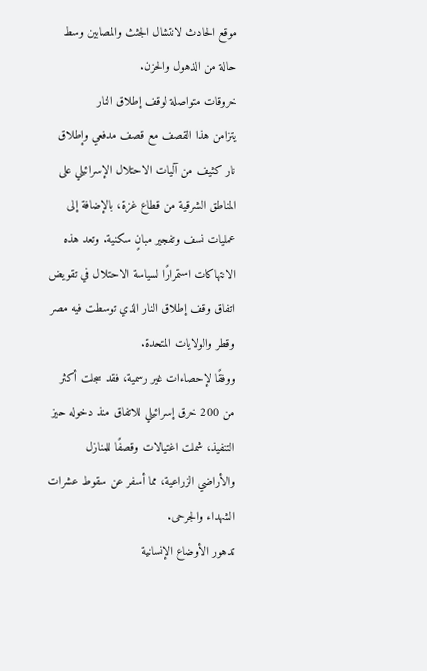موقع الحادث لانتشال الجثث والمصابين وسط حالة من الذهول والحزن.
خروقات متواصلة لوقف إطلاق النار
يتزامن هذا القصف مع قصف مدفعي وإطلاق نار كثيف من آليات الاحتلال الإسرائيلي على المناطق الشرقية من قطاع غزة، بالإضافة إلى عمليات نسف وتفجير مبانٍ سكنية. وتعد هذه الانتهاكات استمرارًا لسياسة الاحتلال في تقويض اتفاق وقف إطلاق النار الذي توسطت فيه مصر وقطر والولايات المتحدة.
ووفقًا لإحصاءات غير رسمية، فقد سجلت أكثر من 200 خرق إسرائيلي للاتفاق منذ دخوله حيز التنفيذ، شملت اغتيالات وقصفًا للمنازل والأراضي الزراعية، مما أسفر عن سقوط عشرات الشهداء والجرحى.
تدهور الأوضاع الإنسانية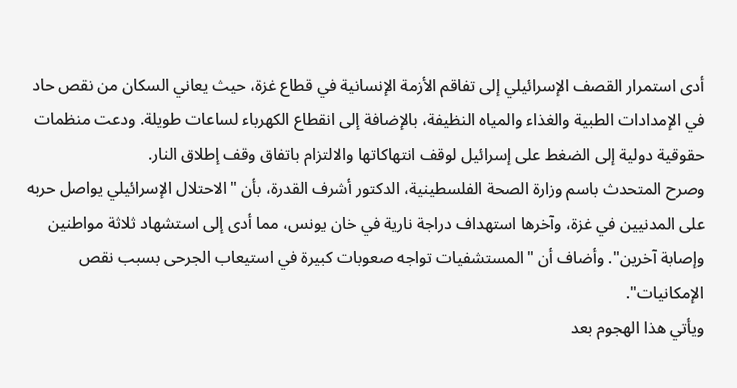أدى استمرار القصف الإسرائيلي إلى تفاقم الأزمة الإنسانية في قطاع غزة، حيث يعاني السكان من نقص حاد في الإمدادات الطبية والغذاء والمياه النظيفة، بالإضافة إلى انقطاع الكهرباء لساعات طويلة. ودعت منظمات حقوقية دولية إلى الضغط على إسرائيل لوقف انتهاكاتها والالتزام باتفاق وقف إطلاق النار.
وصرح المتحدث باسم وزارة الصحة الفلسطينية، الدكتور أشرف القدرة، بأن "الاحتلال الإسرائيلي يواصل حربه على المدنيين في غزة، وآخرها استهداف دراجة نارية في خان يونس، مما أدى إلى استشهاد ثلاثة مواطنين وإصابة آخرين". وأضاف أن "المستشفيات تواجه صعوبات كبيرة في استيعاب الجرحى بسبب نقص الإمكانيات".
ويأتي هذا الهجوم بعد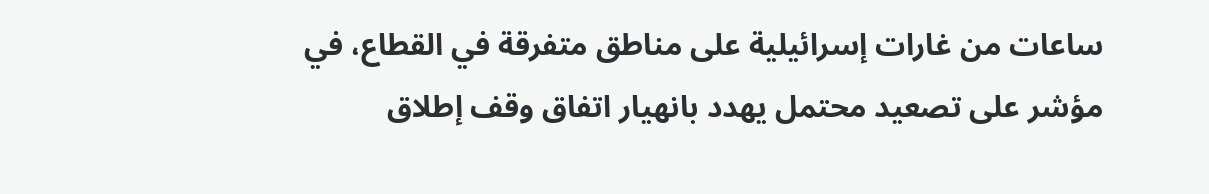ساعات من غارات إسرائيلية على مناطق متفرقة في القطاع، في مؤشر على تصعيد محتمل يهدد بانهيار اتفاق وقف إطلاق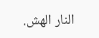النار الهش.